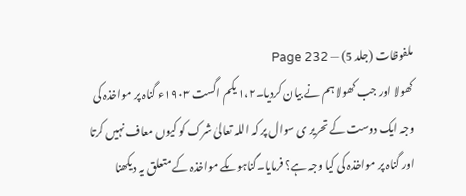ملفوظات (جلد 5) — Page 232
کھولا اور جب کھولا ہم نے بیان کردیا۔۱،۲ یکم اگست ۱۹۰۳ء گناہ پر مواخذہ کی وجہ ایک دوست کے تحریر ی سوال پر کہ اللہ تعالیٰ شرک کو کیوں معاف نہیں کرتا اور گناہ پر مواخذہ کی کیا وجہ ہے؟ فرمایا۔گناہوںکے مواخذہ کے متعلق یہ دیکھنا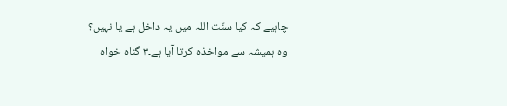چاہیے کہ کیا سنّت اللہ میں یہ داخل ہے یا نہیں؟ وہ ہمیشہ سے مواخذہ کرتا آیا ہے۔۳ گناہ خواہ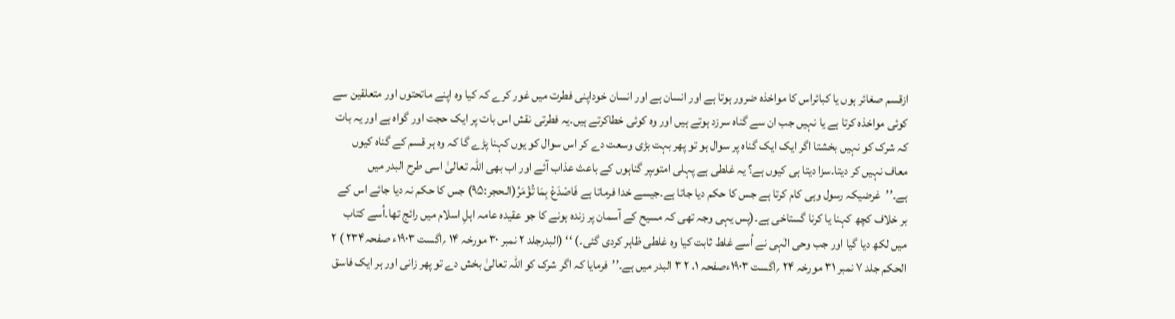ازقسم صغائر ہوں یا کبائراس کا مواخذہ ضرور ہوتا ہے اور انسان ہے اور انسان خوداپنی فطرت میں غور کرے کہ کیا وہ اپنے ماتحتوں اور متعلقین سے کوئی مواخذہ کرتا ہے یا نہیں جب ان سے گناہ سرزد ہوتے ہیں اور وہ کوئی خطاکرتے ہیں۔یہ فطرتی نقش اس بات پر ایک حجت اور گواہ ہے اور یہ بات کہ شرک کو نہیں بخشتا اگر ایک ایک گناہ پر سوال ہو تو پھر بہت بڑی وسعت دے کر اس سوال کو یوں کہنا پڑے گا کہ وہ ہر قسم کے گناہ کیوں معاف نہیں کر دیتا۔سزا دیتا ہی کیوں ہے؟ یہ غلطی ہے پہلی امتوںپر گناہوں کے باعث عذاب آئے اور اب بھی اللہ تعالیٰ اسی طرح البدر میں ہے۔’’غرضیکہ رسول وہی کام کرتا ہے جس کا حکم دیا جاتا ہے۔جیسے خدا فرماتا ہے فَاصْدَعْ بِمَا تُؤْمَرُ(الـحجر:۹۵) جس کا حکم نہ دیا جائے اس کے بر خلاف کچھ کہنا یا کرنا گستاخی ہے۔(پس یہی وجہ تھی کہ مسیح کے آسمان پر زندہ ہونے کا جو عقیدہ عامہ اہلِ اسلام میں رائج تھا۔اُسے کتاب میں لکھ دیا گیا اور جب وحی الٰہی نے اُسے غلط ثابت کیا وہ غلطی ظاہر کردی گئی۔) ‘‘ (البدرجلد ۲ نمبر ۳۰ مورخہ ۱۴ ؍اگست ۱۹۰۳ء صفحہ۲۳۴ ) ۲ الحکم جلد ۷ نمبر ۳۱ مورخہ ۲۴ ؍اگست ۱۹۰۳ءصفحہ ۱، ۲ ۳ البدر میں ہے۔’’فرمایا کہ اگر شرک کو اللہ تعالیٰ بخش دے تو پھر زانی اور ہر ایک فاسق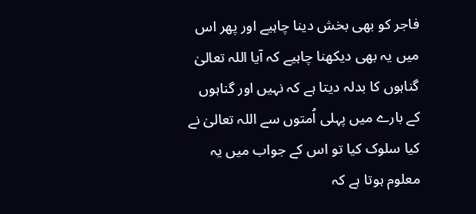فاجر کو بھی بخش دینا چاہیے اور پھر اس میں یہ بھی دیکھنا چاہیے کہ آیا اللہ تعالیٰ گناہوں کا بدلہ دیتا ہے کہ نہیں اور گناہوں کے بارے میں پہلی اُمتوں سے اللہ تعالیٰ نے کیا سلوک کیا تو اس کے جواب میں یہ معلوم ہوتا ہے کہ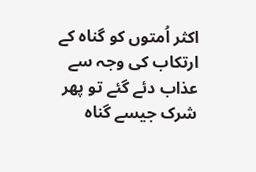اکثر اُمتوں کو گناہ کے ارتکاب کی وجہ سے عذاب دئے گئے تو پھر شرک جیسے گناہ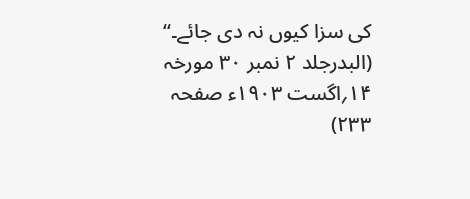کی سزا کیوں نہ دی جائے۔‘‘ (البدرجلد ۲ نمبر ۳۰ مورخہ ۱۴؍اگست ۱۹۰۳ء صفحہ ۲۳۳)